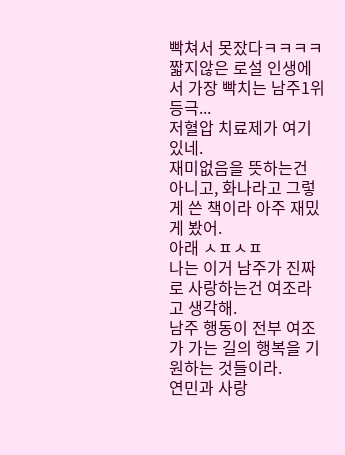빡쳐서 못잤다ㅋㅋㅋㅋ
짧지않은 로설 인생에서 가장 빡치는 남주1위 등극...
저혈압 치료제가 여기 있네.
재미없음을 뜻하는건 아니고, 화나라고 그렇게 쓴 책이라 아주 재밌게 봤어.
아래 ㅅㅍㅅㅍ
나는 이거 남주가 진짜로 사랑하는건 여조라고 생각해.
남주 행동이 전부 여조가 가는 길의 행복을 기원하는 것들이라.
연민과 사랑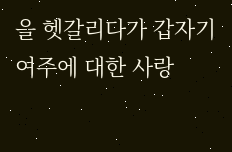을 헷갈리다가 갑자기 여주에 대한 사랑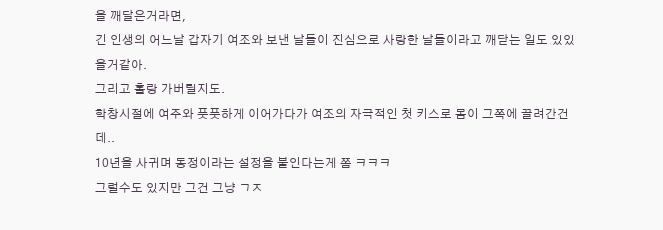을 깨달은거라면,
긴 인생의 어느날 갑자기 여조와 보낸 날들이 진심으로 사랑한 날들이라고 깨닫는 일도 있있을거같아.
그리고 홀랑 가버릴지도.
학창시절에 여주와 풋풋하게 이어가다가 여조의 자극적인 첫 키스로 몸이 그쪽에 끌려간건데..
10년을 사귀며 동정이라는 설정을 붙인다는게 쫌 ㅋㅋㅋ
그럴수도 있지만 그건 그냥 ㄱㅈ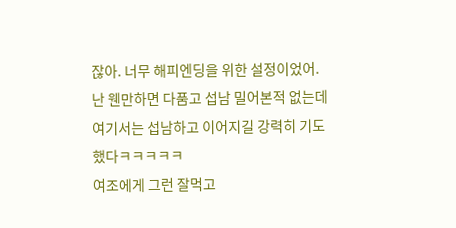잖아. 너무 해피엔딩을 위한 설정이었어.
난 웬만하면 다품고 섭남 밀어본적 없는데 여기서는 섭남하고 이어지길 강력히 기도했다ㅋㅋㅋㅋㅋ
여조에게 그런 잘먹고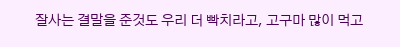잘사는 결말을 준것도 우리 더 빡치라고, 고구마 많이 먹고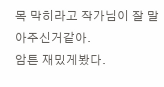목 막히라고 작가님이 잘 말아주신거같아.
암튼 재밌게봤다.